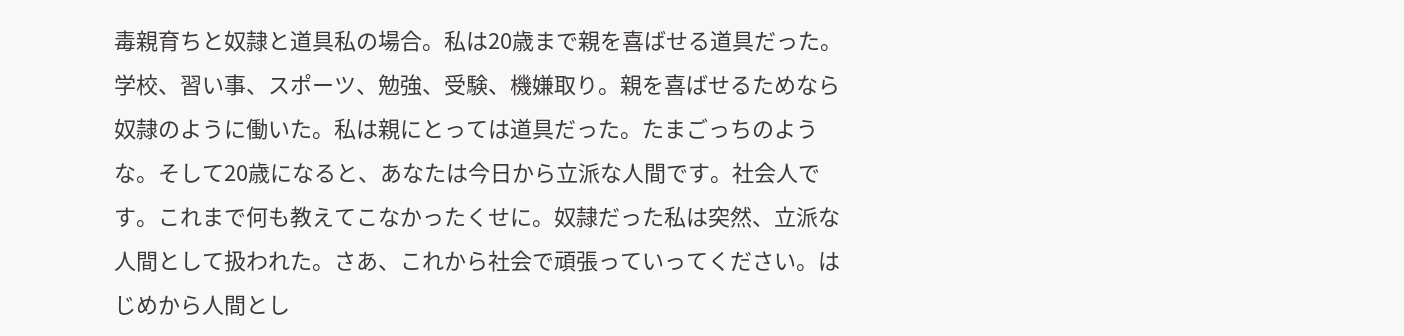毒親育ちと奴隷と道具私の場合。私は20歳まで親を喜ばせる道具だった。学校、習い事、スポーツ、勉強、受験、機嫌取り。親を喜ばせるためなら奴隷のように働いた。私は親にとっては道具だった。たまごっちのような。そして20歳になると、あなたは今日から立派な人間です。社会人です。これまで何も教えてこなかったくせに。奴隷だった私は突然、立派な人間として扱われた。さあ、これから社会で頑張っていってください。はじめから人間とし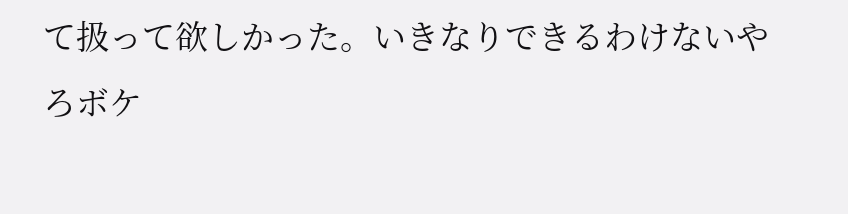て扱って欲しかった。いきなりできるわけないやろボケ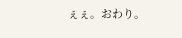ぇぇ。おわり。